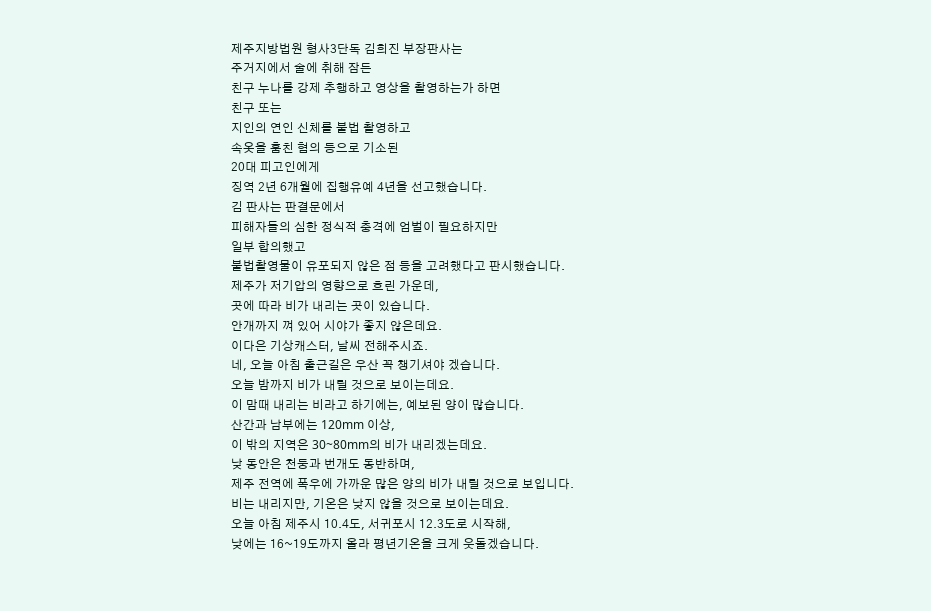제주지방법원 형사3단독 김희진 부장판사는
주거지에서 술에 취해 잠든
친구 누나를 강제 추행하고 영상을 촬영하는가 하면
친구 또는
지인의 연인 신체를 불법 촬영하고
속옷을 훔친 혐의 등으로 기소된
20대 피고인에게
징역 2년 6개월에 집행유예 4년을 선고했습니다.
김 판사는 판결문에서
피해자들의 심한 정식적 충격에 엄벌이 필요하지만
일부 합의했고
불법촬영물이 유포되지 않은 점 등을 고려했다고 판시했습니다.
제주가 저기압의 영향으로 흐린 가운데,
곳에 따라 비가 내리는 곳이 있습니다.
안개까지 껴 있어 시야가 좋지 않은데요.
이다은 기상캐스터, 날씨 전해주시죠.
네, 오늘 아침 출근길은 우산 꼭 챙기셔야 겠습니다.
오늘 밤까지 비가 내릴 것으로 보이는데요.
이 맘때 내리는 비라고 하기에는, 예보된 양이 많습니다.
산간과 남부에는 120mm 이상,
이 밖의 지역은 30~80mm의 비가 내리겠는데요.
낮 동안은 천둥과 번개도 동반하며,
제주 전역에 폭우에 가까운 많은 양의 비가 내릴 것으로 보입니다.
비는 내리지만, 기온은 낮지 않을 것으로 보이는데요.
오늘 아침 제주시 10.4도, 서귀포시 12.3도로 시작해,
낮에는 16~19도까지 올라 평년기온을 크게 웃돌겠습니다.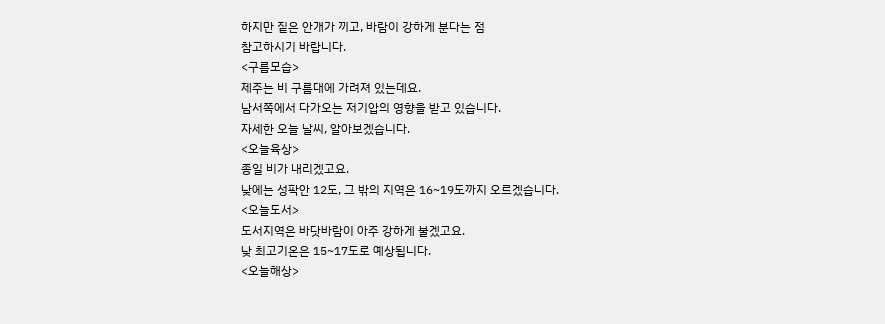하지만 짙은 안개가 끼고, 바람이 강하게 분다는 점
참고하시기 바랍니다.
<구름모습>
제주는 비 구름대에 가려져 있는데요.
남서쪽에서 다가오는 저기압의 영향을 받고 있습니다.
자세한 오늘 날씨, 알아보겠습니다.
<오늘육상>
종일 비가 내리겠고요.
낮에는 성팍안 12도, 그 밖의 지역은 16~19도까지 오르겠습니다.
<오늘도서>
도서지역은 바닷바람이 아주 강하게 불겠고요.
낮 최고기온은 15~17도로 예상됩니다.
<오늘해상>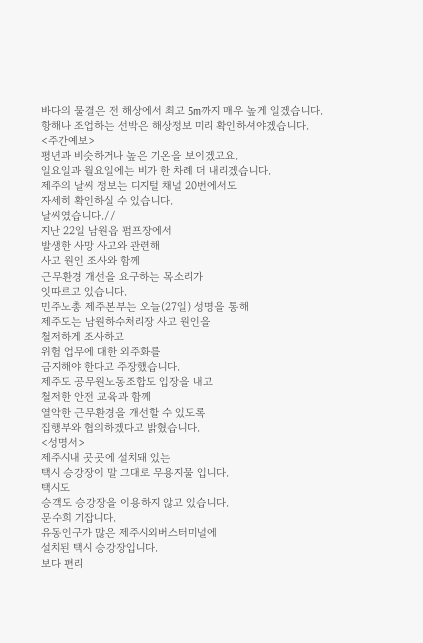바다의 물결은 전 해상에서 최고 5m까지 매우 높게 일겠습니다.
항해나 조업하는 선박은 해상정보 미리 확인하셔야겠습니다.
<주간예보>
평년과 비슷하거나 높은 기온을 보이겠고요.
일요일과 월요일에는 비가 한 차례 더 내리겠습니다.
제주의 날씨 정보는 디지털 채널 20번에서도
자세히 확인하실 수 있습니다.
날씨였습니다.//
지난 22일 남원읍 펌프장에서
발생한 사망 사고와 관련해
사고 원인 조사와 함께
근무환경 개선을 요구하는 목소리가
잇따르고 있습니다.
민주노총 제주본부는 오늘(27일) 성명을 통해
제주도는 남원하수처리장 사고 원인을
철저하게 조사하고
위험 업무에 대한 외주화를
금지해야 한다고 주장했습니다.
제주도 공무원노동조합도 입장을 내고
철저한 안전 교육과 함께
열악한 근무환경을 개선할 수 있도록
집행부와 협의하겠다고 밝혔습니다.
<성명서>
제주시내 곳곳에 설치돼 있는
택시 승강장이 말 그대로 무용지물 입니다.
택시도
승객도 승강장을 이용하지 않고 있습니다.
문수희 기잡니다.
유동인구가 많은 제주시외버스터미널에
설치된 택시 승강장입니다.
보다 편리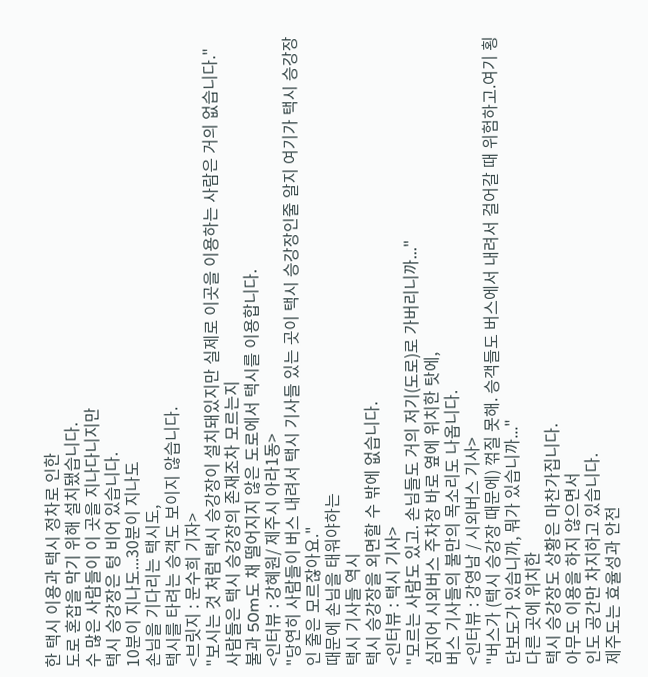한 택시 이용과 택시 정차로 인한
도로 혼잡을 막기 위해 설치됐습니다.
수 많은 사람들이 이 곳을 지나다니지만
택시 승강장은 텅 비어 있습니다.
10분이 지나도...30분이 지나도
손님을 기다리는 택시도,
택시를 타려는 승객도 보이지 않습니다.
<브릿지 : 문수희 기자>
"보시는 것 처럼 택시 승강장이 설치돼있지만 실제로 이곳을 이용하는 사람은 거의 없습니다."
사람들은 택시 승강장의 존재조차 모르는지
불과 50m도 채 떨어지지 않은 도로에서 택시를 이용합니다.
<인터뷰 : 강혜원/ 제주시 아라1동>
"당연히 사람들이 버스 내려서 택시 기사들 있는 곳이 택시 승강장인줄 알지 여기가 택시 승강장인 줄은 모르잖아요."
때문에 손님을 태워야하는
택시 기사들 역시
택시 승강장을 외면할 수 밖에 없습니다.
<인터뷰 : 택시 기사>
"모르는 사람도 있고. 손님들도 거의 저기(도로)로 가버리니까..."
심지어 시외버스 주차장 바로 옆에 위치한 탓에,
버스 기사들의 불만의 목소리도 나옵니다.
<인터뷰 : 강영남 / 시외버스 기사>
"버스가 (택시 승강장 때문에) 꺾질 못해. 승객들도 버스에서 내려서 걸어갈 때 위험하고.여기 횡단보도가 있습니까, 뭐가 있습니까..."
다른 곳에 위치한
택시 승강장도 상황은 마찬가집니다.
아무도 이용을 하지 않으면서
인도 공간만 차지하고 있습니다.
제주도는 효율성과 안전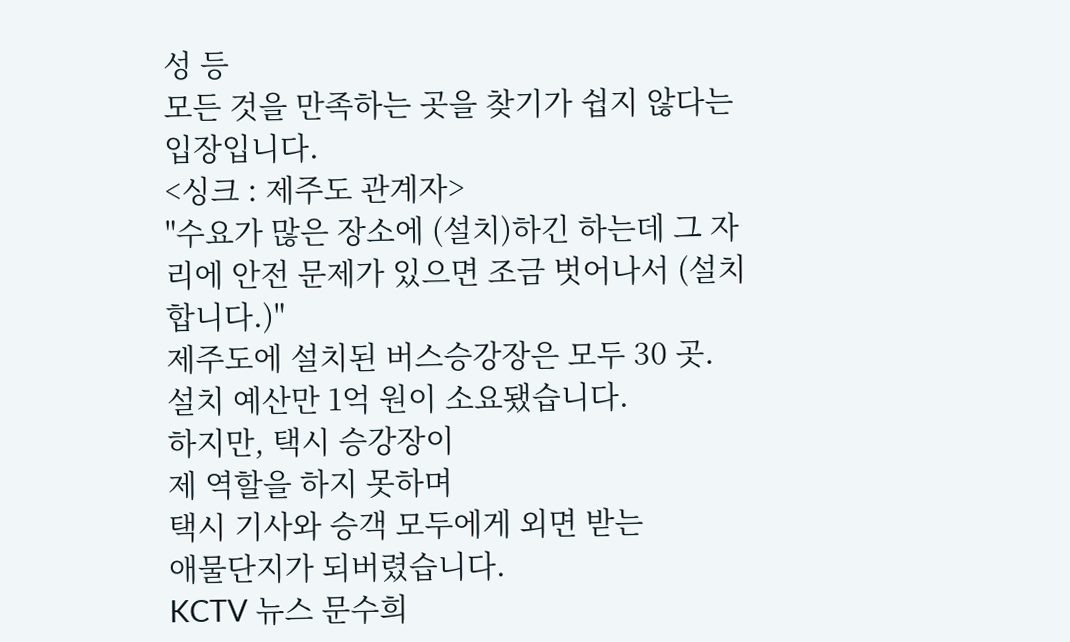성 등
모든 것을 만족하는 곳을 찾기가 쉽지 않다는 입장입니다.
<싱크 : 제주도 관계자>
"수요가 많은 장소에 (설치)하긴 하는데 그 자리에 안전 문제가 있으면 조금 벗어나서 (설치합니다.)"
제주도에 설치된 버스승강장은 모두 30 곳.
설치 예산만 1억 원이 소요됐습니다.
하지만, 택시 승강장이
제 역할을 하지 못하며
택시 기사와 승객 모두에게 외면 받는
애물단지가 되버렸습니다.
KCTV 뉴스 문수희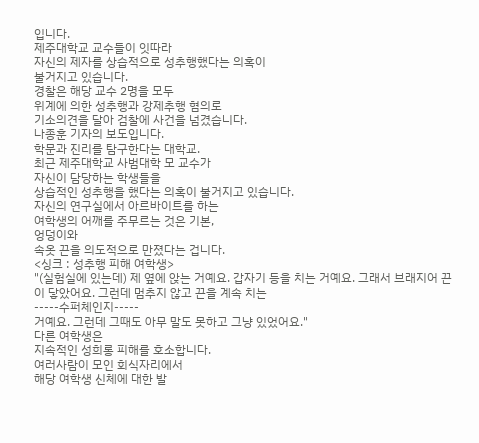입니다.
제주대학교 교수들이 잇따라
자신의 제자를 상습적으로 성추행했다는 의혹이
불거지고 있습니다.
경찰은 해당 교수 2명을 모두
위계에 의한 성추행과 강제추행 혐의로
기소의견을 달아 검찰에 사건을 넘겼습니다.
나종훈 기자의 보도입니다.
학문과 진리를 탐구한다는 대학교.
최근 제주대학교 사범대학 모 교수가
자신이 담당하는 학생들을
상습적인 성추행을 했다는 의혹이 불거지고 있습니다.
자신의 연구실에서 아르바이트를 하는
여학생의 어깨를 주무르는 것은 기본,
엉덩이와
속옷 끈을 의도적으로 만졌다는 겁니다.
<싱크 : 성추행 피해 여학생>
"(실험실에 있는데) 제 옆에 앉는 거예요. 갑자기 등을 치는 거예요. 그래서 브래지어 끈이 닿았어요. 그런데 멈추지 않고 끈을 계속 치는
-----수퍼체인지-----
거예요. 그런데 그때도 아무 말도 못하고 그냥 있었어요."
다른 여학생은
지속적인 성희롱 피해를 호소합니다.
여러사람이 모인 회식자리에서
해당 여학생 신체에 대한 발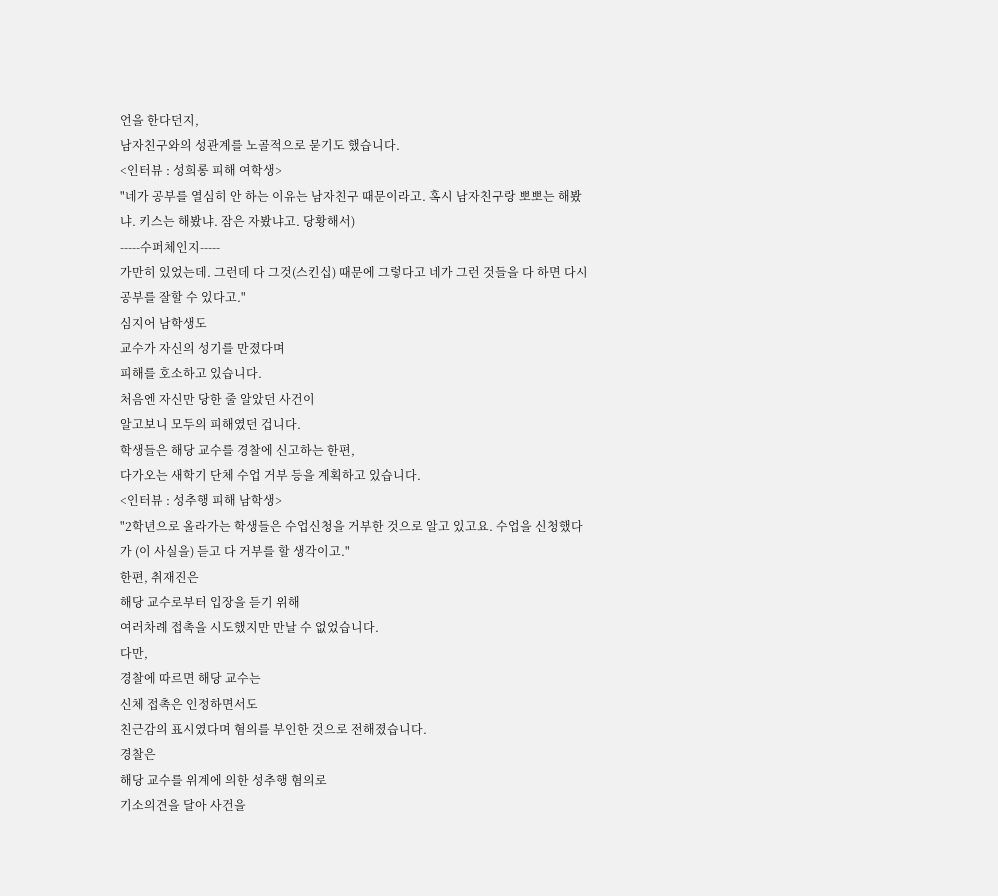언을 한다던지,
남자친구와의 성관계를 노골적으로 묻기도 했습니다.
<인터뷰 : 성희롱 피해 여학생>
"네가 공부를 열심히 안 하는 이유는 남자친구 때문이라고. 혹시 남자친구랑 뽀뽀는 해봤냐. 키스는 해봤냐. 잠은 자봤냐고. 당황해서)
-----수퍼체인지-----
가만히 있었는데. 그런데 다 그것(스킨십) 때문에 그렇다고 네가 그런 것들을 다 하면 다시 공부를 잘할 수 있다고."
심지어 남학생도
교수가 자신의 성기를 만졌다며
피해를 호소하고 있습니다.
처음엔 자신만 당한 줄 알았던 사건이
알고보니 모두의 피해였던 겁니다.
학생들은 해당 교수를 경찰에 신고하는 한편,
다가오는 새학기 단체 수업 거부 등을 계획하고 있습니다.
<인터뷰 : 성추행 피해 남학생>
"2학년으로 올라가는 학생들은 수업신청을 거부한 것으로 알고 있고요. 수업을 신청했다가 (이 사실을) 듣고 다 거부를 할 생각이고."
한편, 취재진은
해당 교수로부터 입장을 듣기 위해
여러차례 접촉을 시도했지만 만날 수 없었습니다.
다만,
경찰에 따르면 해당 교수는
신체 접촉은 인정하면서도
친근감의 표시였다며 혐의를 부인한 것으로 전해졌습니다.
경찰은
해당 교수를 위계에 의한 성추행 혐의로
기소의견을 달아 사건을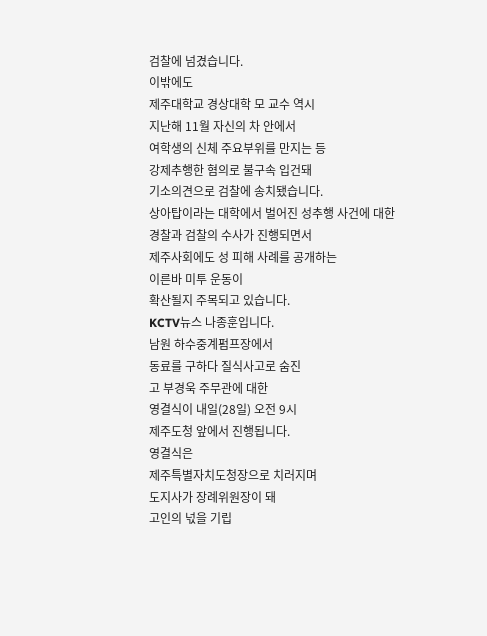검찰에 넘겼습니다.
이밖에도
제주대학교 경상대학 모 교수 역시
지난해 11월 자신의 차 안에서
여학생의 신체 주요부위를 만지는 등
강제추행한 혐의로 불구속 입건돼
기소의견으로 검찰에 송치됐습니다.
상아탑이라는 대학에서 벌어진 성추행 사건에 대한
경찰과 검찰의 수사가 진행되면서
제주사회에도 성 피해 사례를 공개하는
이른바 미투 운동이
확산될지 주목되고 있습니다.
KCTV뉴스 나종훈입니다.
남원 하수중계펌프장에서
동료를 구하다 질식사고로 숨진
고 부경욱 주무관에 대한
영결식이 내일(28일) 오전 9시
제주도청 앞에서 진행됩니다.
영결식은
제주특별자치도청장으로 치러지며
도지사가 장례위원장이 돼
고인의 넋을 기립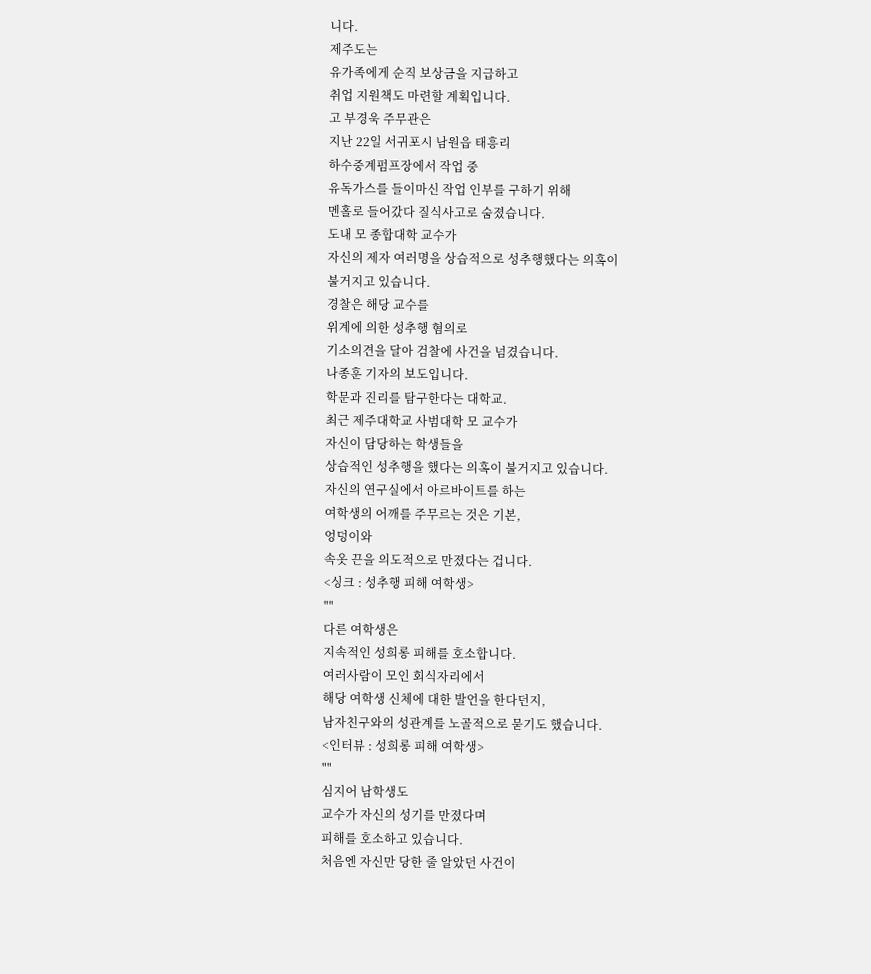니다.
제주도는
유가족에게 순직 보상금을 지급하고
취업 지원책도 마련할 계획입니다.
고 부경욱 주무관은
지난 22일 서귀포시 남원읍 태흥리
하수중계펌프장에서 작업 중
유독가스를 들이마신 작업 인부를 구하기 위해
멘홀로 들어갔다 질식사고로 숨졌습니다.
도내 모 종합대학 교수가
자신의 제자 여러명을 상습적으로 성추행했다는 의혹이
불거지고 있습니다.
경찰은 해당 교수를
위계에 의한 성추행 혐의로
기소의견을 달아 검찰에 사건을 넘겼습니다.
나종훈 기자의 보도입니다.
학문과 진리를 탐구한다는 대학교.
최근 제주대학교 사범대학 모 교수가
자신이 담당하는 학생들을
상습적인 성추행을 했다는 의혹이 불거지고 있습니다.
자신의 연구실에서 아르바이트를 하는
여학생의 어깨를 주무르는 것은 기본,
엉덩이와
속옷 끈을 의도적으로 만졌다는 겁니다.
<싱크 : 성추행 피해 여학생>
""
다른 여학생은
지속적인 성희롱 피해를 호소합니다.
여러사람이 모인 회식자리에서
해당 여학생 신체에 대한 발언을 한다던지,
남자친구와의 성관계를 노골적으로 묻기도 했습니다.
<인터뷰 : 성희롱 피해 여학생>
""
심지어 남학생도
교수가 자신의 성기를 만졌다며
피해를 호소하고 있습니다.
처음엔 자신만 당한 줄 알았던 사건이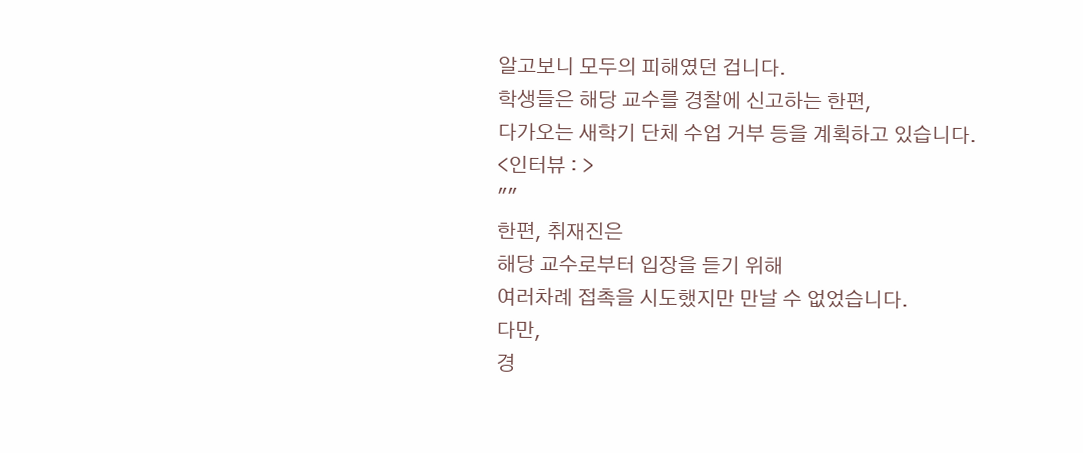알고보니 모두의 피해였던 겁니다.
학생들은 해당 교수를 경찰에 신고하는 한편,
다가오는 새학기 단체 수업 거부 등을 계획하고 있습니다.
<인터뷰 : >
""
한편, 취재진은
해당 교수로부터 입장을 듣기 위해
여러차례 접촉을 시도했지만 만날 수 없었습니다.
다만,
경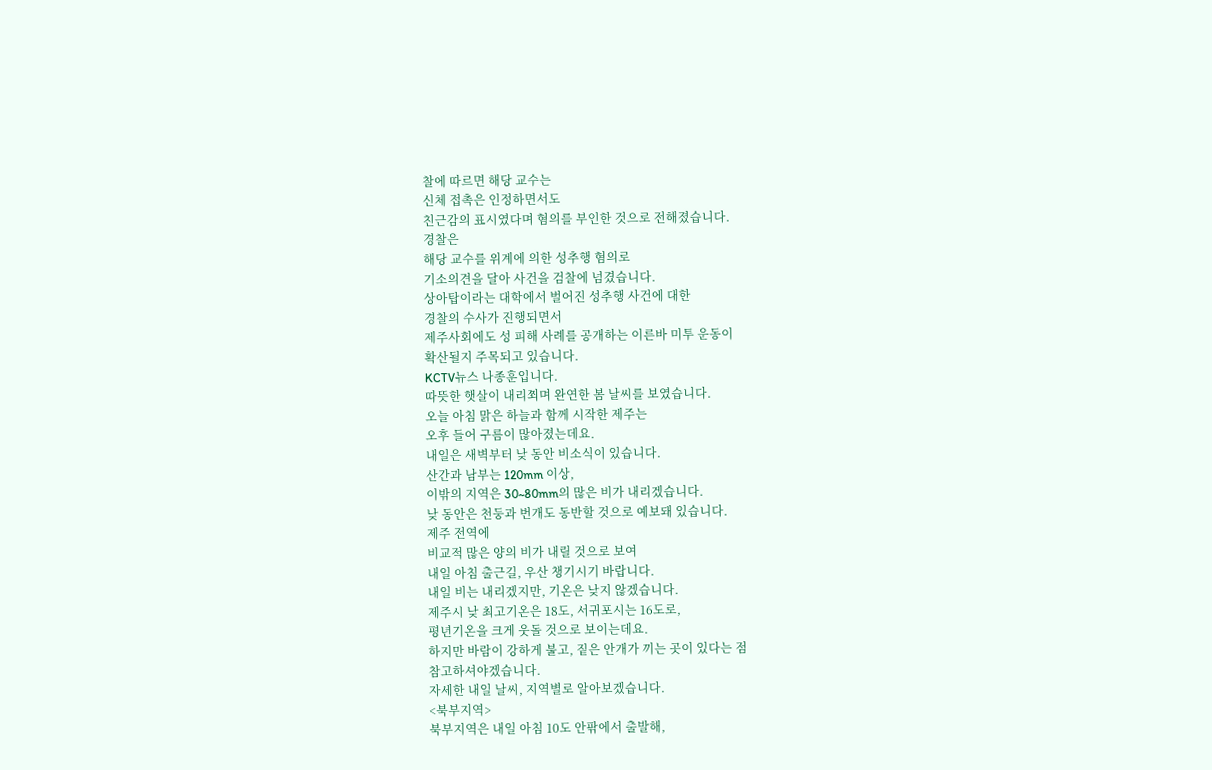찰에 따르면 해당 교수는
신체 접촉은 인정하면서도
친근감의 표시였다며 혐의를 부인한 것으로 전해졌습니다.
경찰은
해당 교수를 위계에 의한 성추행 혐의로
기소의견을 달아 사건을 검찰에 넘겼습니다.
상아탑이라는 대학에서 벌어진 성추행 사건에 대한
경찰의 수사가 진행되면서
제주사회에도 성 피해 사례를 공개하는 이른바 미투 운동이
확산될지 주목되고 있습니다.
KCTV뉴스 나종훈입니다.
따뜻한 햇살이 내리쬐며 완연한 봄 날씨를 보였습니다.
오늘 아침 맑은 하늘과 함께 시작한 제주는
오후 들어 구름이 많아졌는데요.
내일은 새벽부터 낮 동안 비소식이 있습니다.
산간과 남부는 120mm 이상,
이밖의 지역은 30~80mm의 많은 비가 내리겠습니다.
낮 동안은 천둥과 번개도 동반할 것으로 예보돼 있습니다.
제주 전역에
비교적 많은 양의 비가 내릴 것으로 보여
내일 아침 출근길, 우산 챙기시기 바랍니다.
내일 비는 내리겠지만, 기온은 낮지 않겠습니다.
제주시 낮 최고기온은 18도, 서귀포시는 16도로,
평년기온을 크게 웃돌 것으로 보이는데요.
하지만 바람이 강하게 불고, 짙은 안개가 끼는 곳이 있다는 점
참고하셔야겠습니다.
자세한 내일 날씨, 지역별로 알아보겠습니다.
<북부지역>
북부지역은 내일 아침 10도 안팎에서 출발해,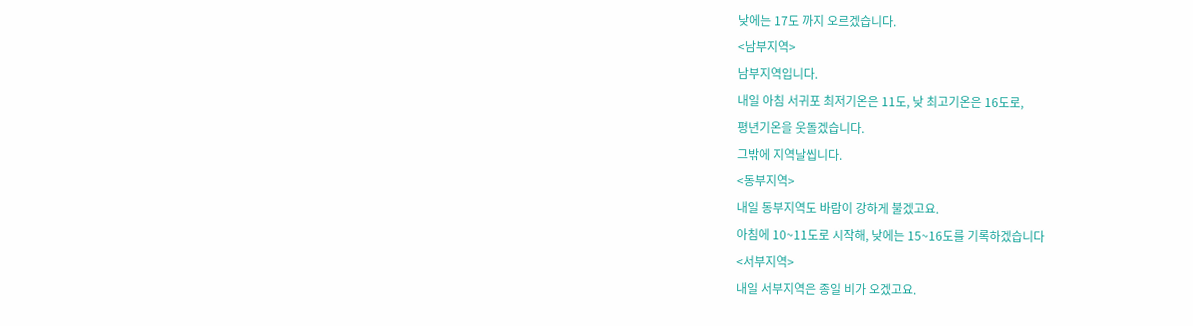낮에는 17도 까지 오르겠습니다.
<남부지역>
남부지역입니다.
내일 아침 서귀포 최저기온은 11도, 낮 최고기온은 16도로,
평년기온을 웃돌겠습니다.
그밖에 지역날씹니다.
<동부지역>
내일 동부지역도 바람이 강하게 불겠고요.
아침에 10~11도로 시작해, 낮에는 15~16도를 기록하겠습니다
<서부지역>
내일 서부지역은 종일 비가 오겠고요.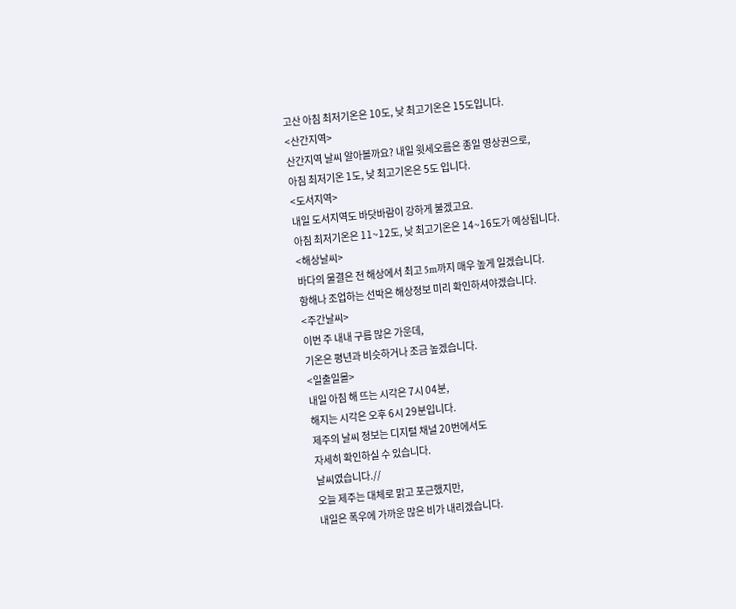고산 아침 최저기온은 10도, 낮 최고기온은 15도입니다.
<산간지역>
산간지역 날씨 알아볼까요? 내일 윗세오름은 종일 영상권으로,
아침 최저기온 1도, 낮 최고기온은 5도 입니다.
<도서지역>
내일 도서지역도 바닷바람이 강하게 불겠고요.
아침 최저기온은 11~12도, 낮 최고기온은 14~16도가 예상됩니다.
<해상날씨>
바다의 물결은 전 해상에서 최고 5m까지 매우 높게 일겠습니다.
항해나 조업하는 선박은 해상정보 미리 확인하셔야겠습니다.
<주간날씨>
이번 주 내내 구름 많은 가운데,
기온은 평년과 비슷하거나 조금 높겠습니다.
<일출일몰>
내일 아침 해 뜨는 시각은 7시 04분,
해지는 시각은 오후 6시 29분입니다.
제주의 날씨 정보는 디지털 채널 20번에서도
자세히 확인하실 수 있습니다.
날씨였습니다.//
오늘 제주는 대체로 맑고 포근했지만,
내일은 폭우에 가까운 많은 비가 내리겠습니다.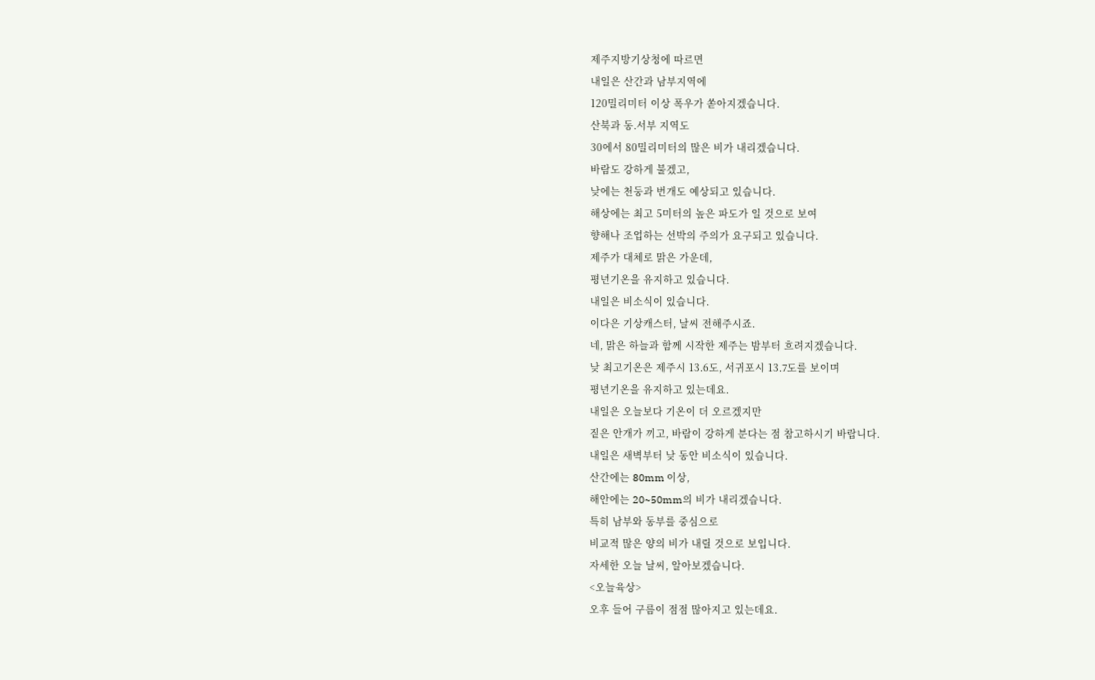제주지방기상청에 따르면
내일은 산간과 남부지역에
120밀리미터 이상 폭우가 쏟아지겠습니다.
산북과 동.서부 지역도
30에서 80밀리미터의 많은 비가 내리겠습니다.
바람도 강하게 불겠고,
낮에는 천둥과 번개도 예상되고 있습니다.
해상에는 최고 5미터의 높은 파도가 일 것으로 보여
향해나 조업하는 선박의 주의가 요구되고 있습니다.
제주가 대체로 맑은 가운데,
평년기온을 유지하고 있습니다.
내일은 비소식이 있습니다.
이다은 기상캐스터, 날씨 전해주시죠.
네, 맑은 하늘과 함께 시작한 제주는 밤부터 흐려지겠습니다.
낮 최고기온은 제주시 13.6도, 서귀포시 13.7도를 보이며
평년기온을 유지하고 있는데요.
내일은 오늘보다 기온이 더 오르겠지만
짙은 안개가 끼고, 바람이 강하게 분다는 점 참고하시기 바랍니다.
내일은 새벽부터 낮 동안 비소식이 있습니다.
산간에는 80mm 이상,
해안에는 20~50mm의 비가 내리겠습니다.
특히 남부와 동부를 중심으로
비교적 많은 양의 비가 내릴 것으로 보입니다.
자세한 오늘 날씨, 알아보겠습니다.
<오늘육상>
오후 들어 구름이 점점 많아지고 있는데요.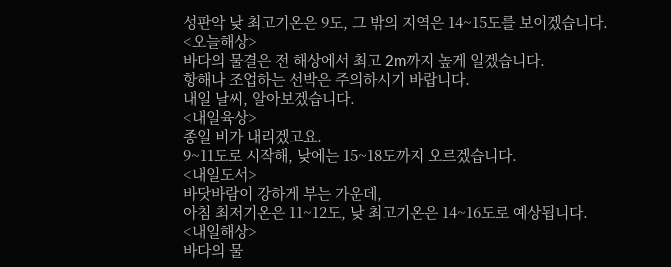성판악 낮 최고기온은 9도, 그 밖의 지역은 14~15도를 보이겠습니다.
<오늘해상>
바다의 물결은 전 해상에서 최고 2m까지 높게 일겠습니다.
항해나 조업하는 선박은 주의하시기 바랍니다.
내일 날씨, 알아보겠습니다.
<내일육상>
종일 비가 내리겠고요.
9~11도로 시작해, 낮에는 15~18도까지 오르겠습니다.
<내일도서>
바닷바람이 강하게 부는 가운데,
아침 최저기온은 11~12도, 낮 최고기온은 14~16도로 예상됩니다.
<내일해상>
바다의 물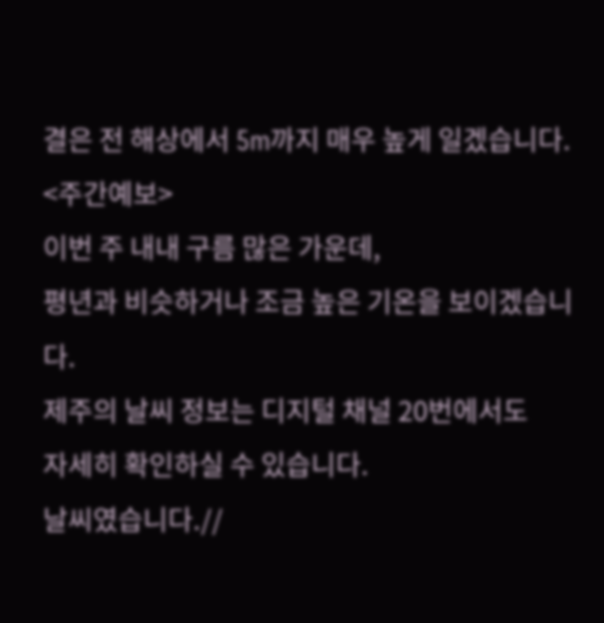결은 전 해상에서 5m까지 매우 높게 일겠습니다.
<주간예보>
이번 주 내내 구름 많은 가운데,
평년과 비슷하거나 조금 높은 기온을 보이겠습니다.
제주의 날씨 정보는 디지털 채널 20번에서도
자세히 확인하실 수 있습니다.
날씨였습니다.//